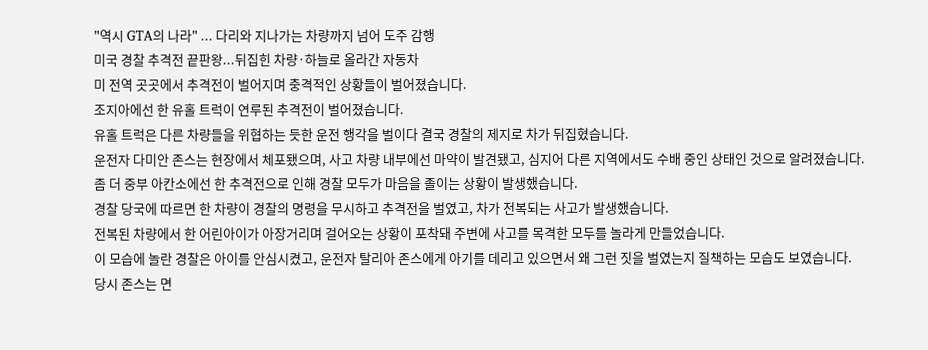"역시 GTA의 나라" ... 다리와 지나가는 차량까지 넘어 도주 감행
미국 경찰 추격전 끝판왕...뒤집힌 차량·하늘로 올라간 자동차
미 전역 곳곳에서 추격전이 벌어지며 충격적인 상황들이 벌어졌습니다.
조지아에선 한 유홀 트럭이 연루된 추격전이 벌어졌습니다.
유홀 트럭은 다른 차량들을 위협하는 듯한 운전 행각을 벌이다 결국 경찰의 제지로 차가 뒤집혔습니다.
운전자 다미안 존스는 현장에서 체포됐으며, 사고 차량 내부에선 마약이 발견됐고, 심지어 다른 지역에서도 수배 중인 상태인 것으로 알려졌습니다.
좀 더 중부 아칸소에선 한 추격전으로 인해 경찰 모두가 마음을 졸이는 상황이 발생했습니다.
경찰 당국에 따르면 한 차량이 경찰의 명령을 무시하고 추격전을 벌였고, 차가 전복되는 사고가 발생했습니다.
전복된 차량에서 한 어린아이가 아장거리며 걸어오는 상황이 포착돼 주변에 사고를 목격한 모두를 놀라게 만들었습니다.
이 모습에 놀란 경찰은 아이를 안심시켰고, 운전자 탈리아 존스에게 아기를 데리고 있으면서 왜 그런 짓을 벌였는지 질책하는 모습도 보였습니다.
당시 존스는 면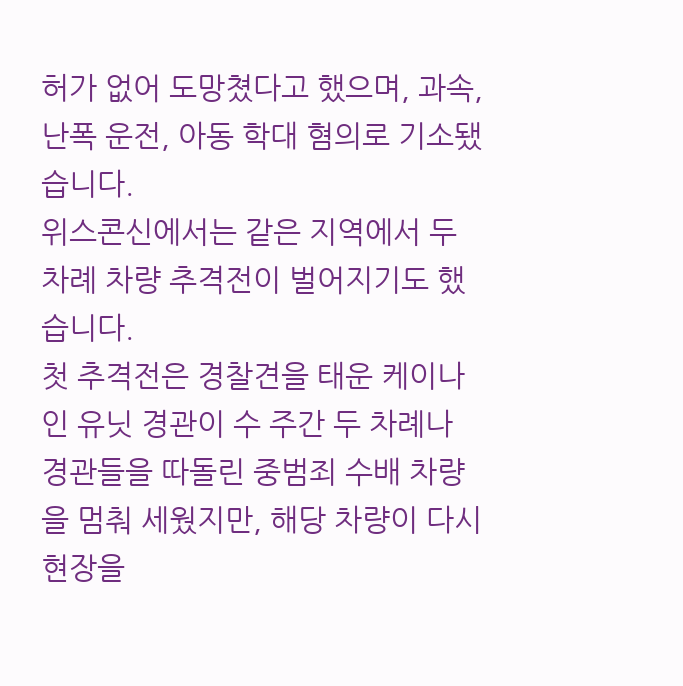허가 없어 도망쳤다고 했으며, 과속, 난폭 운전, 아동 학대 혐의로 기소됐습니다.
위스콘신에서는 같은 지역에서 두 차례 차량 추격전이 벌어지기도 했습니다.
첫 추격전은 경찰견을 태운 케이나인 유닛 경관이 수 주간 두 차례나 경관들을 따돌린 중범죄 수배 차량을 멈춰 세웠지만, 해당 차량이 다시 현장을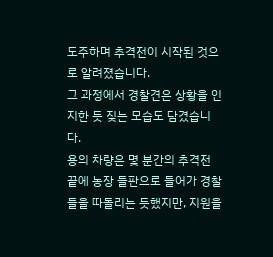도주하며 추격전이 시작된 것으로 알려졌습니다.
그 과정에서 경찰견은 상황을 인지한 듯 짖는 모습도 담겼습니다.
용의 차량은 몇 분간의 추격전 끝에 농장 들판으로 들어가 경찰들을 따돌리는 듯했지만, 지원을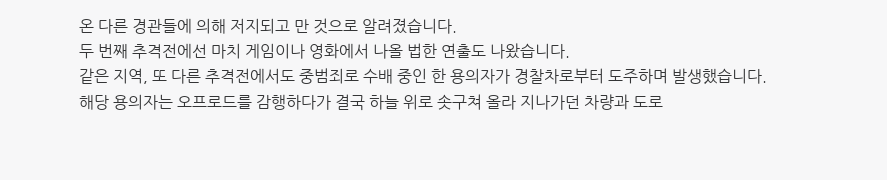온 다른 경관들에 의해 저지되고 만 것으로 알려졌습니다.
두 번째 추격전에선 마치 게임이나 영화에서 나올 법한 연출도 나왔습니다.
같은 지역, 또 다른 추격전에서도 중범죄로 수배 중인 한 용의자가 경찰차로부터 도주하며 발생했습니다.
해당 용의자는 오프로드를 감행하다가 결국 하늘 위로 솟구쳐 올라 지나가던 차량과 도로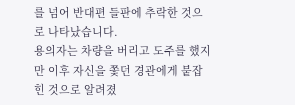를 넘어 반대편 들판에 추락한 것으로 나타났습니다.
용의자는 차량을 버리고 도주를 했지만 이후 자신을 쫓던 경관에게 붙잡힌 것으로 알려졌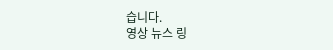습니다.
영상 뉴스 링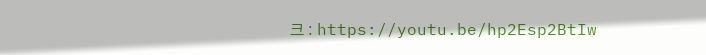크 : https://youtu.be/hp2Esp2BtIw